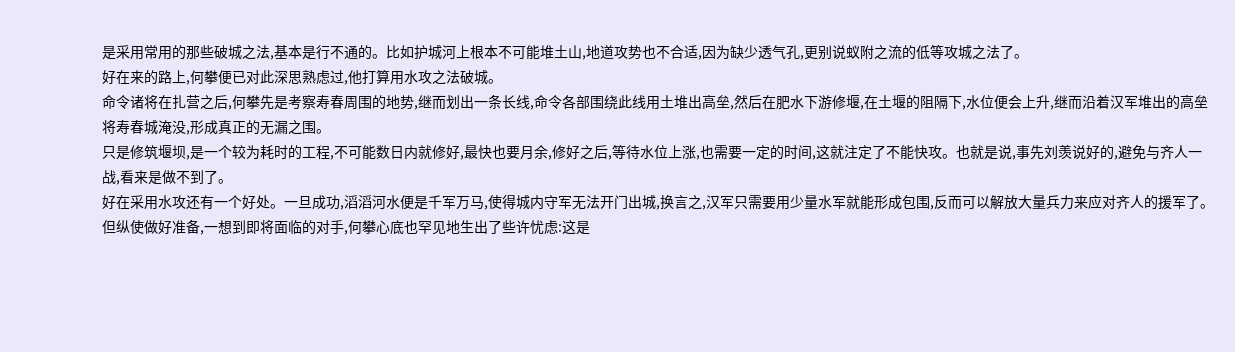是采用常用的那些破城之法,基本是行不通的。比如护城河上根本不可能堆土山,地道攻势也不合适,因为缺少透气孔,更别说蚁附之流的低等攻城之法了。
好在来的路上,何攀便已对此深思熟虑过,他打算用水攻之法破城。
命令诸将在扎营之后,何攀先是考察寿春周围的地势,继而划出一条长线,命令各部围绕此线用土堆出高垒,然后在肥水下游修堰,在土堰的阻隔下,水位便会上升,继而沿着汉军堆出的高垒将寿春城淹没,形成真正的无漏之围。
只是修筑堰坝,是一个较为耗时的工程,不可能数日内就修好,最快也要月余,修好之后,等待水位上涨,也需要一定的时间,这就注定了不能快攻。也就是说,事先刘羡说好的,避免与齐人一战,看来是做不到了。
好在采用水攻还有一个好处。一旦成功,滔滔河水便是千军万马,使得城内守军无法开门出城,换言之,汉军只需要用少量水军就能形成包围,反而可以解放大量兵力来应对齐人的援军了。
但纵使做好准备,一想到即将面临的对手,何攀心底也罕见地生出了些许忧虑:这是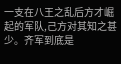一支在八王之乱后方才崛起的军队,己方对其知之甚少。齐军到底是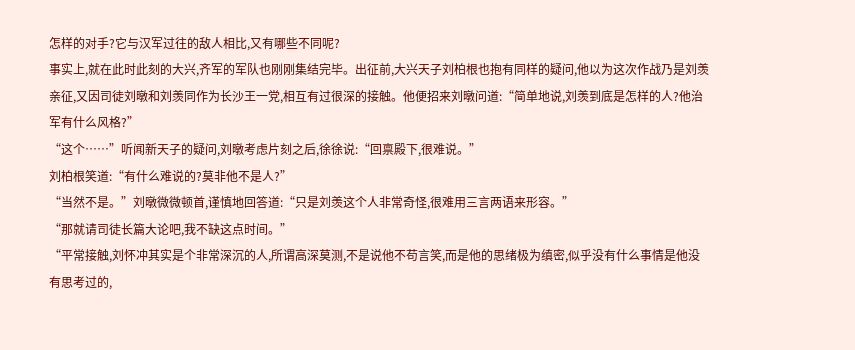怎样的对手?它与汉军过往的敌人相比,又有哪些不同呢?
事实上,就在此时此刻的大兴,齐军的军队也刚刚集结完毕。出征前,大兴天子刘柏根也抱有同样的疑问,他以为这次作战乃是刘羡亲征,又因司徒刘暾和刘羡同作为长沙王一党,相互有过很深的接触。他便招来刘暾问道:“简单地说,刘羡到底是怎样的人?他治军有什么风格?”
“这个……”听闻新天子的疑问,刘暾考虑片刻之后,徐徐说:“回禀殿下,很难说。”
刘柏根笑道:“有什么难说的?莫非他不是人?”
“当然不是。”刘暾微微顿首,谨慎地回答道:“只是刘羡这个人非常奇怪,很难用三言两语来形容。”
“那就请司徒长篇大论吧,我不缺这点时间。”
“平常接触,刘怀冲其实是个非常深沉的人,所谓高深莫测,不是说他不苟言笑,而是他的思绪极为缜密,似乎没有什么事情是他没有思考过的,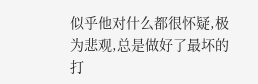似乎他对什么都很怀疑,极为悲观,总是做好了最坏的打